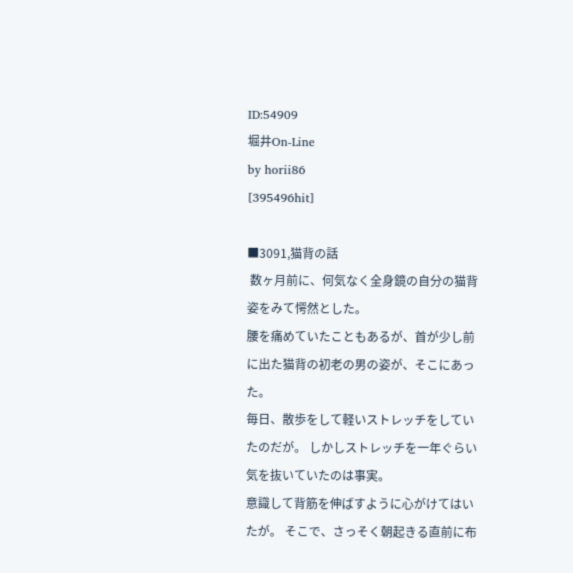ID:54909
堀井On-Line
by horii86
[395496hit]

■3091,猫背の話
 数ヶ月前に、何気なく全身鏡の自分の猫背姿をみて愕然とした。
腰を痛めていたこともあるが、首が少し前に出た猫背の初老の男の姿が、そこにあった。
毎日、散歩をして軽いストレッチをしていたのだが。 しかしストレッチを一年ぐらい気を抜いていたのは事実。
意識して背筋を伸ばすように心がけてはいたが。 そこで、さっそく朝起きる直前に布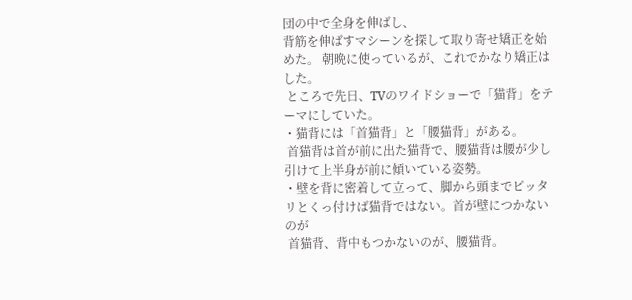団の中で全身を伸ばし、
背筋を伸ばすマシーンを探して取り寄せ矯正を始めた。 朝晩に使っているが、これでかなり矯正はした。
 ところで先日、TVのワイドショーで「猫背」をテーマにしていた。
・猫背には「首猫背」と「腰猫背」がある。
 首猫背は首が前に出た猫背で、腰猫背は腰が少し引けて上半身が前に傾いている姿勢。
・壁を背に密着して立って、脚から頭までピッタリとくっ付けば猫背ではない。首が壁につかないのが
 首猫背、背中もつかないのが、腰猫背。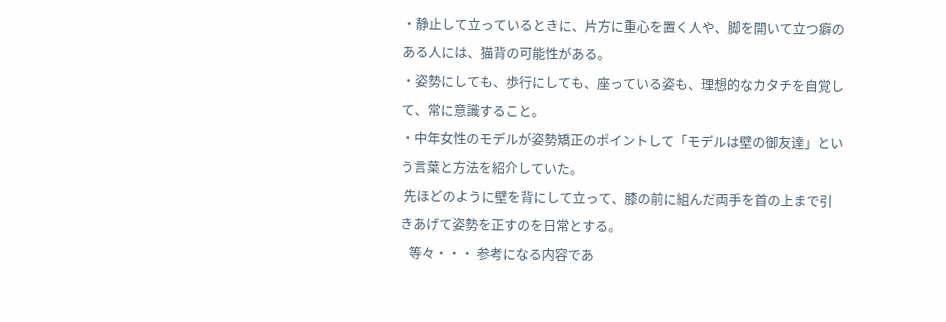・静止して立っているときに、片方に重心を置く人や、脚を開いて立つ癖のある人には、猫背の可能性がある。
・姿勢にしても、歩行にしても、座っている姿も、理想的なカタチを自覚して、常に意識すること。
・中年女性のモデルが姿勢矯正のポイントして「モデルは壁の御友達」という言葉と方法を紹介していた。
 先ほどのように壁を背にして立って、膝の前に組んだ両手を首の上まで引きあげて姿勢を正すのを日常とする。
   等々・・・ 参考になる内容であ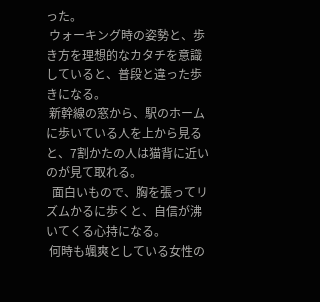った。
 ウォーキング時の姿勢と、歩き方を理想的なカタチを意識していると、普段と違った歩きになる。
 新幹線の窓から、駅のホームに歩いている人を上から見ると、7割かたの人は猫背に近いのが見て取れる。
  面白いもので、胸を張ってリズムかるに歩くと、自信が沸いてくる心持になる。
 何時も颯爽としている女性の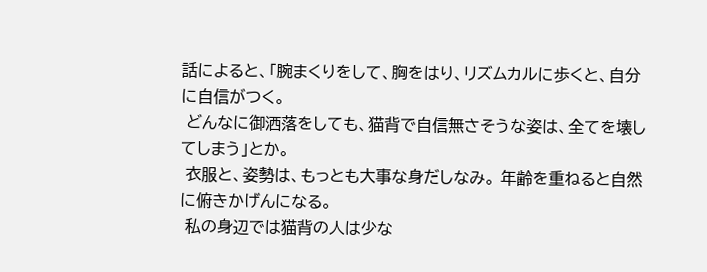話によると、「腕まくりをして、胸をはり、リズムカルに歩くと、自分に自信がつく。
 どんなに御洒落をしても、猫背で自信無さそうな姿は、全てを壊してしまう」とか。
 衣服と、姿勢は、もっとも大事な身だしなみ。 年齢を重ねると自然に俯きかげんになる。
 私の身辺では猫背の人は少な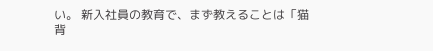い。 新入社員の教育で、まず教えることは「猫背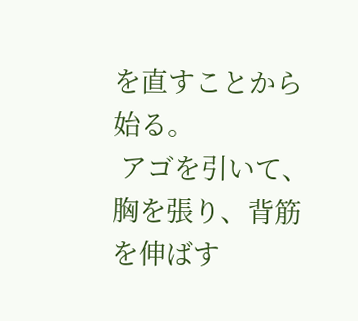を直すことから始る。
 アゴを引いて、胸を張り、背筋を伸ばす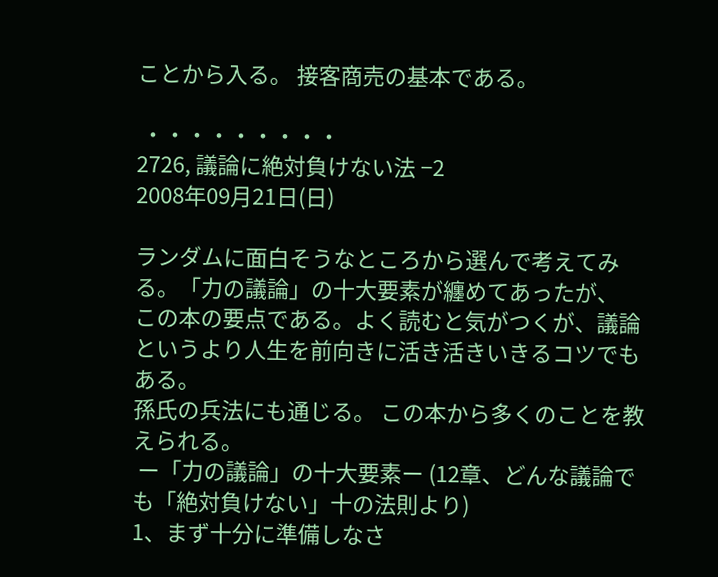ことから入る。 接客商売の基本である。

 ・・・・・・・・・
2726, 議論に絶対負けない法 −2
2008年09月21日(日)

ランダムに面白そうなところから選んで考えてみる。「力の議論」の十大要素が纏めてあったが、
この本の要点である。よく読むと気がつくが、議論というより人生を前向きに活き活きいきるコツでもある。
孫氏の兵法にも通じる。 この本から多くのことを教えられる。
 ー「力の議論」の十大要素ー (12章、どんな議論でも「絶対負けない」十の法則より)
1、まず十分に準備しなさ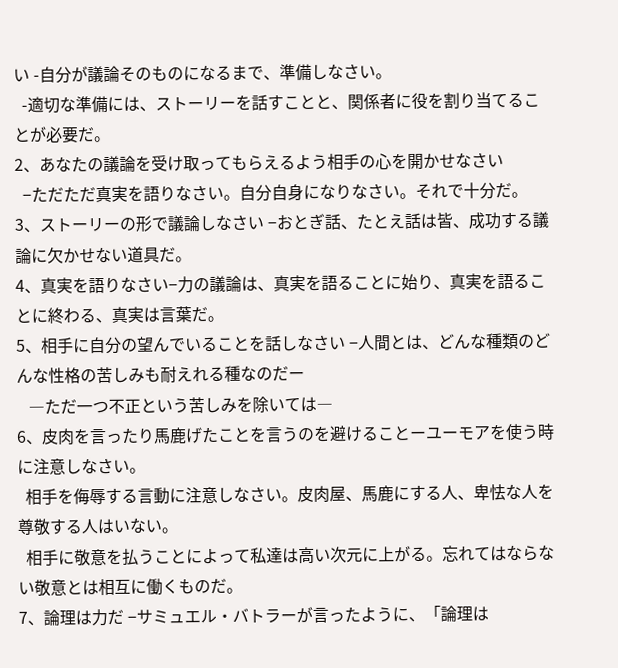い -自分が議論そのものになるまで、準備しなさい。
  -適切な準備には、ストーリーを話すことと、関係者に役を割り当てることが必要だ。
2、あなたの議論を受け取ってもらえるよう相手の心を開かせなさい
  −ただただ真実を語りなさい。自分自身になりなさい。それで十分だ。
3、ストーリーの形で議論しなさい −おとぎ話、たとえ話は皆、成功する議論に欠かせない道具だ。
4、真実を語りなさい−力の議論は、真実を語ることに始り、真実を語ることに終わる、真実は言葉だ。
5、相手に自分の望んでいることを話しなさい −人間とは、どんな種類のどんな性格の苦しみも耐えれる種なのだー
   ―ただ一つ不正という苦しみを除いては―
6、皮肉を言ったり馬鹿げたことを言うのを避けることーユーモアを使う時に注意しなさい。
  相手を侮辱する言動に注意しなさい。皮肉屋、馬鹿にする人、卑怯な人を尊敬する人はいない。
  相手に敬意を払うことによって私達は高い次元に上がる。忘れてはならない敬意とは相互に働くものだ。
7、論理は力だ −サミュエル・バトラーが言ったように、「論理は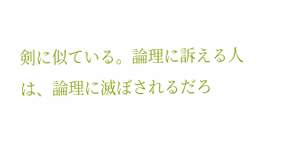剣に似ている。論理に訴える人は、論理に滅ぼされるだろ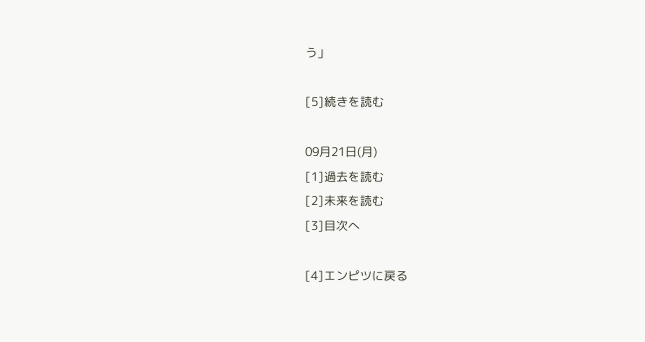う」

[5]続きを読む

09月21日(月)
[1]過去を読む
[2]未来を読む
[3]目次へ

[4]エンピツに戻る